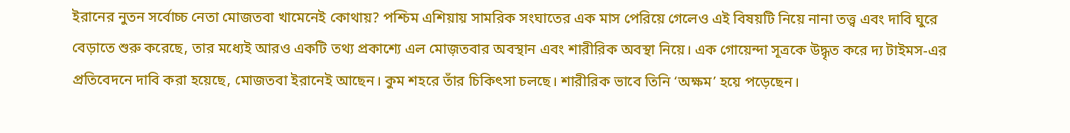ইরানের নুতন সর্বোচ্চ নেতা মোজতবা খামেনেই কোথায়? পশ্চিম এশিয়ায় সামরিক সংঘাতের এক মাস পেরিয়ে গেলেও এই বিষয়টি নিয়ে নানা তত্ত্ব এবং দাবি ঘুরে বেড়াতে শুরু করেছে, তার মধ্যেই আরও একটি তথ্য প্রকাশ্যে এল মোজ়তবার অবস্থান এবং শারীরিক অবস্থা নিয়ে। এক গোয়েন্দা সূত্রকে উদ্ধৃত করে দ্য টাইমস-এর প্রতিবেদনে দাবি করা হয়েছে, মোজতবা ইরানেই আছেন। কুম শহরে তাঁর চিকিৎসা চলছে। শারীরিক ভাবে তিনি ‘অক্ষম’ হয়ে পড়েছেন।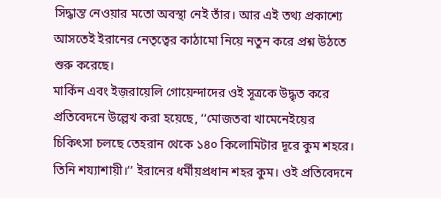সিদ্ধান্ত নেওয়ার মতো অবস্থা নেই তাঁর। আর এই তথ্য প্রকাশ্যে আসতেই ইরানের নেতৃত্বের কাঠামো নিয়ে নতুন করে প্রশ্ন উঠতে শুরু করেছে।
মার্কিন এবং ইজ়রায়েলি গোয়েন্দাদের ওই সূত্রকে উদ্ধৃত করে প্রতিবেদনে উল্লেখ করা হয়েছে, ‘‘মোজতবা খামেনেইয়ের চিকিৎসা চলছে তেহরান থেকে ১৪০ কিলোমিটার দূরে কুম শহরে। তিনি শয্যাশায়ী।’’ ইরানের ধর্মীয়প্রধান শহর কুম। ওই প্রতিবেদনে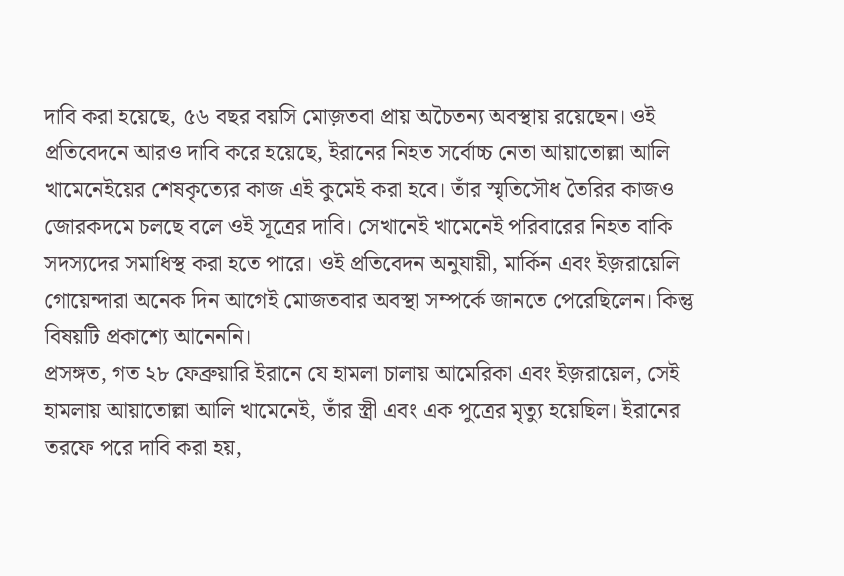দাবি করা হয়েছে, ৫৬ বছর বয়সি মোজ়তবা প্রায় অচৈতন্য অবস্থায় রয়েছেন। ওই প্রতিবেদনে আরও দাবি করে হয়েছে, ইরানের নিহত সর্বোচ্চ নেতা আয়াতোল্লা আলি খামেনেইয়ের শেষকৃত্যের কাজ এই কুমেই করা হবে। তাঁর স্মৃতিসৌধ তৈরির কাজও জোরকদমে চলছে বলে ওই সূত্রের দাবি। সেখানেই খামেনেই পরিবারের নিহত বাকি সদস্যদের সমাধিস্থ করা হতে পারে। ওই প্রতিবেদন অনুযায়ী, মার্কিন এবং ইজ়রায়েলি গোয়েন্দারা অনেক দিন আগেই মোজতবার অবস্থা সম্পর্কে জানতে পেরেছিলেন। কিন্তু বিষয়টি প্রকাশ্যে আনেননি।
প্রসঙ্গত, গত ২৮ ফেব্রুয়ারি ইরানে যে হামলা চালায় আমেরিকা এবং ইজ়রায়েল, সেই হামলায় আয়াতোল্লা আলি খামেনেই, তাঁর স্ত্রী এবং এক পুত্রের মৃত্যু হয়েছিল। ইরানের তরফে পরে দাবি করা হয়,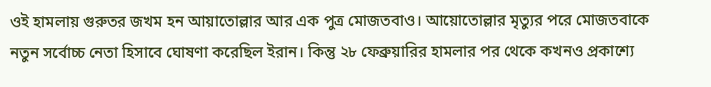ওই হামলায় গুরুতর জখম হন আয়াতোল্লার আর এক পুত্র মোজতবাও। আয়োতোল্লার মৃত্যুর পরে মোজতবাকে নতুন সর্বোচ্চ নেতা হিসাবে ঘোষণা করেছিল ইরান। কিন্তু ২৮ ফেব্রুয়ারির হামলার পর থেকে কখনও প্রকাশ্যে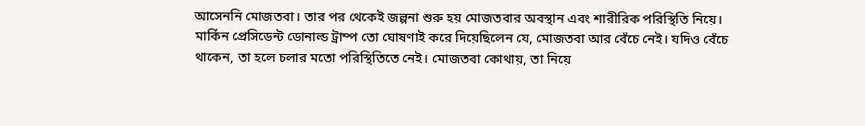আসেননি মোজতবা। তার পর থেকেই জল্পনা শুরু হয় মোজতবার অবস্থান এবং শারীরিক পরিস্থিতি নিয়ে। মার্কিন প্রেসিডেন্ট ডোনাল্ড ট্রাম্প তো ঘোষণাই করে দিয়েছিলেন যে, মোজতবা আর বেঁচে নেই। যদিও বেঁচে থাকেন, তা হলে চলার মতো পরিস্থিতিতে নেই। মোজতবা কোথায়, তা নিয়ে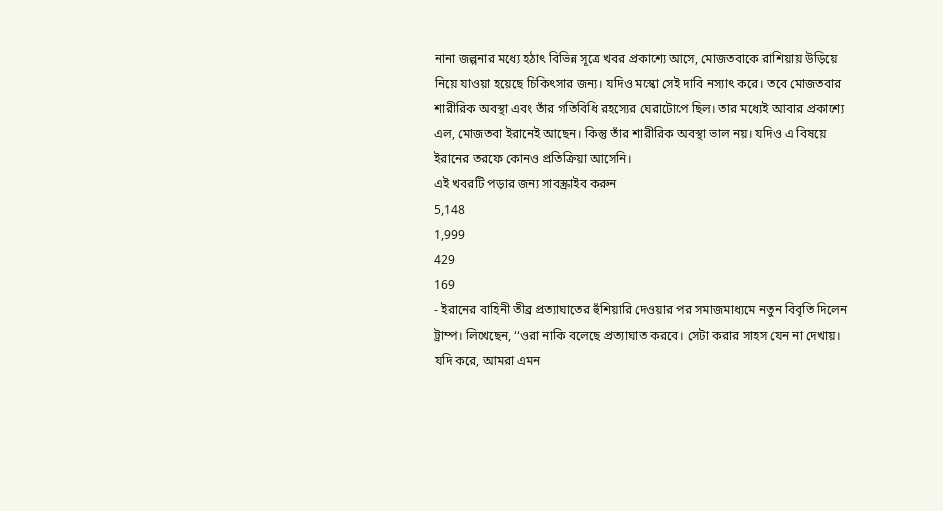নানা জল্পনার মধ্যে হঠাৎ বিভিন্ন সূত্রে খবর প্রকাশ্যে আসে, মোজতবাকে রাশিয়ায় উড়িয়ে নিয়ে যাওয়া হয়েছে চিকিৎসার জন্য। যদিও মস্কো সেই দাবি নস্যাৎ করে। তবে মোজতবার শারীরিক অবস্থা এবং তাঁর গতিবিধি রহস্যের ঘেরাটোপে ছিল। তার মধ্যেই আবার প্রকাশ্যে এল, মোজতবা ইরানেই আছেন। কিন্তু তাঁর শারীরিক অবস্থা ভাল নয়। যদিও এ বিষয়ে ইরানের তরফে কোনও প্রতিক্রিয়া আসেনি।
এই খবরটি পড়ার জন্য সাবস্ক্রাইব করুন
5,148
1,999
429
169
- ইরানের বাহিনী তীব্র প্রত্যাঘাতের হুঁশিয়ারি দেওয়ার পর সমাজমাধ্যমে নতুন বিবৃতি দিলেন ট্রাম্প। লিখেছেন, ‘‘ওরা নাকি বলেছে প্রত্যাঘাত করবে। সেটা করার সাহস যেন না দেখায়। যদি করে, আমরা এমন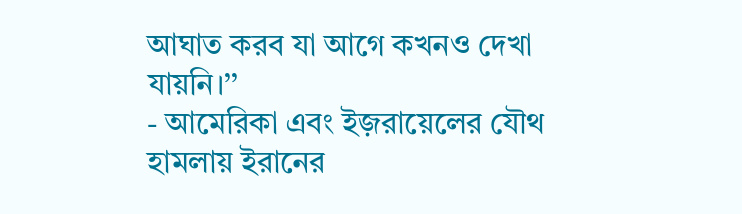আঘাত করব যা আগে কখনও দেখা যায়নি।’’
- আমেরিকা এবং ইজ়রায়েলের যৌথ হামলায় ইরানের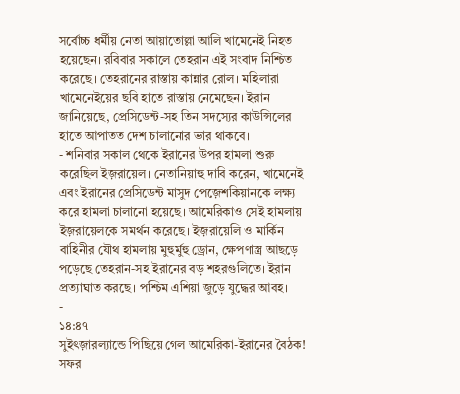সর্বোচ্চ ধর্মীয় নেতা আয়াতোল্লা আলি খামেনেই নিহত হয়েছেন। রবিবার সকালে তেহরান এই সংবাদ নিশ্চিত করেছে। তেহরানের রাস্তায় কান্নার রোল। মহিলারা খামেনেইয়ের ছবি হাতে রাস্তায় নেমেছেন। ইরান জানিয়েছে, প্রেসিডেন্ট-সহ তিন সদস্যের কাউন্সিলের হাতে আপাতত দেশ চালানোর ভার থাকবে।
- শনিবার সকাল থেকে ইরানের উপর হামলা শুরু করেছিল ইজ়রায়েল। নেতানিয়াহু দাবি করেন, খামেনেই এবং ইরানের প্রেসিডেন্ট মাসুদ পেজ়েশকিয়ানকে লক্ষ্য করে হামলা চালানো হয়েছে। আমেরিকাও সেই হামলায় ইজ়রায়েলকে সমর্থন করেছে। ইজ়রায়েলি ও মার্কিন বাহিনীর যৌথ হামলায় মুহুর্মুহু ড্রোন, ক্ষেপণাস্ত্র আছড়ে পড়েছে তেহরান-সহ ইরানের বড় শহরগুলিতে। ইরান প্রত্যাঘাত করছে। পশ্চিম এশিয়া জুড়ে যুদ্ধের আবহ।
-
১৪:৪৭
সুইৎজ়ারল্যান্ডে পিছিয়ে গেল আমেরিকা-ইরানের বৈঠক! সফর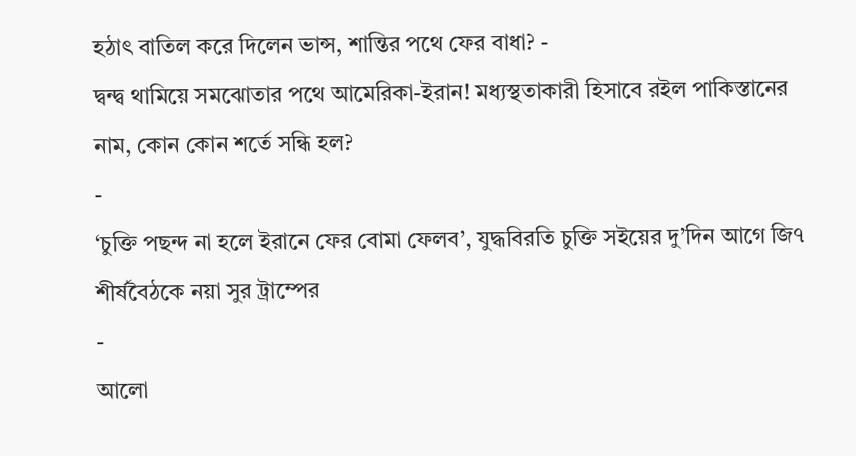হঠাৎ বাতিল করে দিলেন ভান্স, শান্তির পথে ফের বাধা? -
দ্বন্দ্ব থামিয়ে সমঝোতার পথে আমেরিকা-ইরান! মধ্যস্থতাকারী হিসাবে রইল পাকিস্তানের নাম, কোন কোন শর্তে সন্ধি হল?
-
‘চুক্তি পছন্দ না হলে ইরানে ফের বোমা ফেলব’, যুদ্ধবিরতি চুক্তি সইয়ের দু’দিন আগে জি৭ শীর্ষবৈঠকে নয়া সুর ট্রাম্পের
-
আলো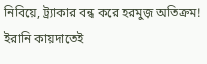নিবিয়ে, ট্র্যাকার বন্ধ করে হরমুজ় অতিক্রম! ইরানি কায়দাতেই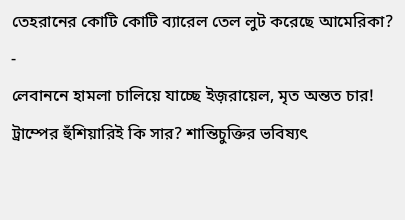তেহরানের কোটি কোটি ব্যারেল তেল লুট করেছে আমেরিকা?
-
লেবাননে হামলা চালিয়ে যাচ্ছে ইজ়রায়েল, মৃত অন্তত চার! ট্রাম্পের হুঁশিয়ারিই কি সার? শান্তিচুক্তির ভবিষ্যৎ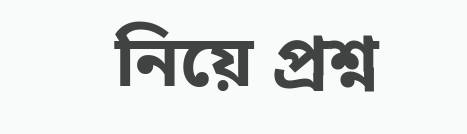নিয়ে প্রশ্ন